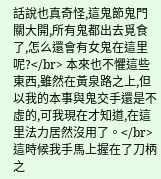話說也真奇怪,這鬼節鬼門關大開,所有鬼都出去覓食了,怎么還會有女鬼在這里呢?</br> 本來也不懼這些東西,雖然在黃泉路之上,但以我的本事與鬼交手還是不虛的,可我現在才知道,在這里法力居然沒用了。</br> 這時候我手馬上握在了刀柄之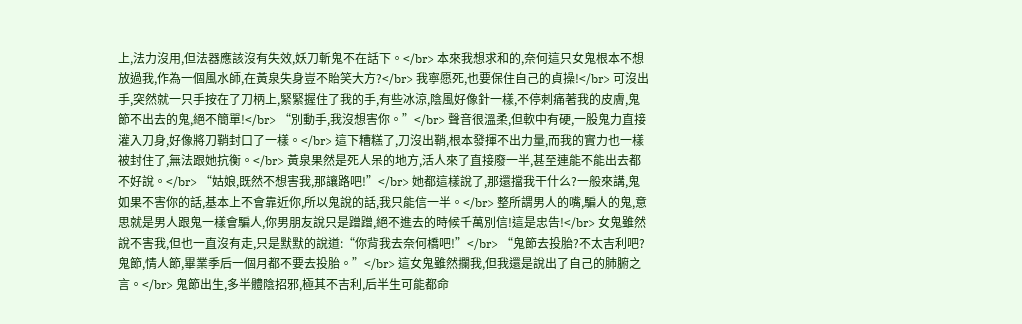上,法力沒用,但法器應該沒有失效,妖刀斬鬼不在話下。</br> 本來我想求和的,奈何這只女鬼根本不想放過我,作為一個風水師,在黃泉失身豈不貽笑大方?</br> 我寧愿死,也要保住自己的貞操!</br> 可沒出手,突然就一只手按在了刀柄上,緊緊握住了我的手,有些冰涼,陰風好像針一樣,不停刺痛著我的皮膚,鬼節不出去的鬼,絕不簡單!</br> “別動手,我沒想害你。”</br> 聲音很溫柔,但軟中有硬,一股鬼力直接灌入刀身,好像將刀鞘封口了一樣。</br> 這下糟糕了,刀沒出鞘,根本發揮不出力量,而我的實力也一樣被封住了,無法跟她抗衡。</br> 黃泉果然是死人呆的地方,活人來了直接廢一半,甚至連能不能出去都不好說。</br> “姑娘,既然不想害我,那讓路吧!”</br> 她都這樣說了,那還擋我干什么?一般來講,鬼如果不害你的話,基本上不會靠近你,所以鬼說的話,我只能信一半。</br> 整所謂男人的嘴,騙人的鬼,意思就是男人跟鬼一樣會騙人,你男朋友說只是蹭蹭,絕不進去的時候千萬別信!這是忠告!</br> 女鬼雖然說不害我,但也一直沒有走,只是默默的說道:“你背我去奈何橋吧!”</br> “鬼節去投胎?不太吉利吧?鬼節,情人節,畢業季后一個月都不要去投胎。”</br> 這女鬼雖然攔我,但我還是說出了自己的肺腑之言。</br> 鬼節出生,多半體陰招邪,極其不吉利,后半生可能都命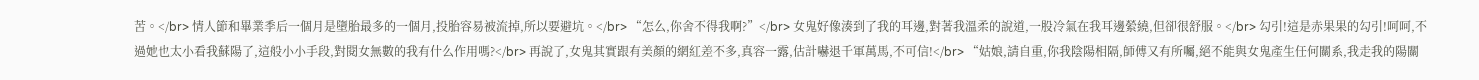苦。</br> 情人節和畢業季后一個月是墮胎最多的一個月,投胎容易被流掉,所以要避坑。</br> “怎么,你舍不得我啊?”</br> 女鬼好像湊到了我的耳邊,對著我溫柔的說道,一股冷氣在我耳邊縈繞,但卻很舒服。</br> 勾引!這是赤果果的勾引!呵呵,不過她也太小看我蘇陽了,這般小小手段,對閱女無數的我有什么作用嗎?</br> 再說了,女鬼其實跟有美顏的網紅差不多,真容一露,估計嚇退千軍萬馬,不可信!</br> “姑娘,請自重,你我陰陽相隔,師傅又有所囑,絕不能與女鬼產生任何關系,我走我的陽關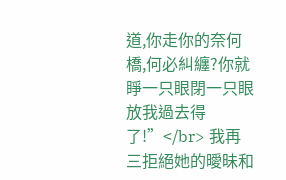道,你走你的奈何橋,何必糾纏?你就睜一只眼閉一只眼放我過去得了!”</br> 我再三拒絕她的曖昧和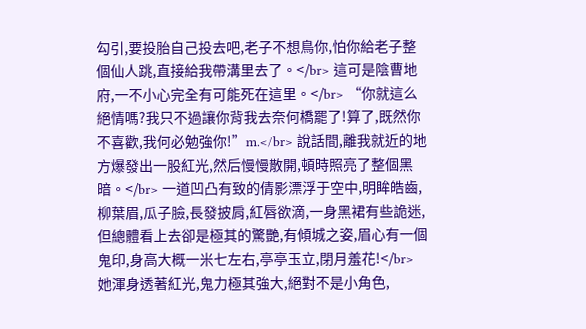勾引,要投胎自己投去吧,老子不想鳥你,怕你給老子整個仙人跳,直接給我帶溝里去了。</br> 這可是陰曹地府,一不小心完全有可能死在這里。</br> “你就這么絕情嗎?我只不過讓你背我去奈何橋罷了!算了,既然你不喜歡,我何必勉強你!”m.</br> 說話間,離我就近的地方爆發出一股紅光,然后慢慢散開,頓時照亮了整個黑暗。</br> 一道凹凸有致的倩影漂浮于空中,明眸皓齒,柳葉眉,瓜子臉,長發披肩,紅唇欲滴,一身黑裙有些詭迷,但總體看上去卻是極其的驚艷,有傾城之姿,眉心有一個鬼印,身高大概一米七左右,亭亭玉立,閉月羞花!</br> 她渾身透著紅光,鬼力極其強大,絕對不是小角色,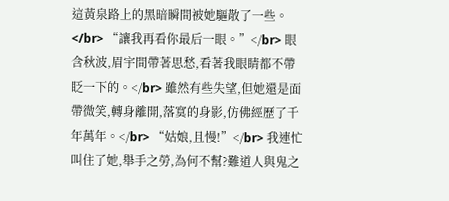這黃泉路上的黑暗瞬間被她驅散了一些。</br> “讓我再看你最后一眼。”</br> 眼含秋波,眉宇間帶著思愁,看著我眼睛都不帶眨一下的。</br> 雖然有些失望,但她還是面帶微笑,轉身離開,落寞的身影,仿佛經歷了千年萬年。</br> “姑娘,且慢!”</br> 我連忙叫住了她,舉手之勞,為何不幫?難道人與鬼之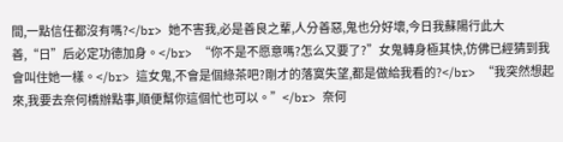間,一點信任都沒有嗎?</br> 她不害我,必是善良之輩,人分善惡,鬼也分好壞,今日我蘇陽行此大善,“日”后必定功德加身。</br> “你不是不愿意嗎?怎么又要了?”女鬼轉身極其快,仿佛已經猜到我會叫住她一樣。</br> 這女鬼,不會是個綠茶吧?剛才的落寞失望,都是做給我看的?</br> “我突然想起來,我要去奈何橋辦點事,順便幫你這個忙也可以。”</br> 奈何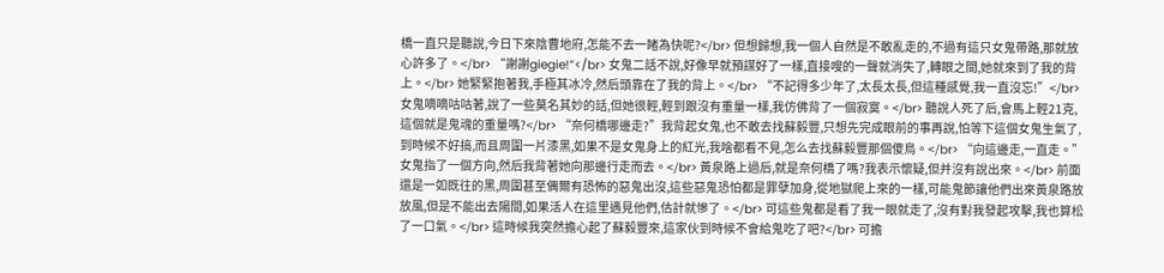橋一直只是聽說,今日下來陰曹地府,怎能不去一睹為快呢?</br> 但想歸想,我一個人自然是不敢亂走的,不過有這只女鬼帶路,那就放心許多了。</br> “謝謝giegie!”</br> 女鬼二話不說,好像早就預謀好了一樣,直接嗖的一聲就消失了,轉眼之間,她就來到了我的背上。</br> 她緊緊抱著我,手極其冰冷,然后頭靠在了我的背上。</br> “不記得多少年了,太長太長,但這種感覺,我一直沒忘!”</br> 女鬼嘀嘀咕咕著,說了一些莫名其妙的話,但她很輕,輕到跟沒有重量一樣,我仿佛背了一個寂寞。</br> 聽說人死了后,會馬上輕21克,這個就是鬼魂的重量嗎?</br> “奈何橋哪邊走?”我背起女鬼,也不敢去找蘇毅豐,只想先完成眼前的事再說,怕等下這個女鬼生氣了,到時候不好搞,而且周圍一片漆黑,如果不是女鬼身上的紅光,我啥都看不見,怎么去找蘇毅豐那個傻鳥。</br> “向這邊走,一直走。”女鬼指了一個方向,然后我背著她向那邊行走而去。</br> 黃泉路上過后,就是奈何橋了嗎?我表示懷疑,但并沒有說出來。</br> 前面還是一如既往的黑,周圍甚至偶爾有恐怖的惡鬼出沒,這些惡鬼恐怕都是罪孽加身,從地獄爬上來的一樣,可能鬼節讓他們出來黃泉路放放風,但是不能出去陽間,如果活人在這里遇見他們,估計就慘了。</br> 可這些鬼都是看了我一眼就走了,沒有對我發起攻擊,我也算松了一口氣。</br> 這時候我突然擔心起了蘇毅豐來,這家伙到時候不會給鬼吃了吧?</br> 可擔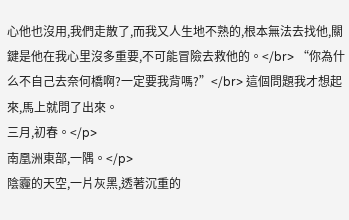心他也沒用,我們走散了,而我又人生地不熟的,根本無法去找他,關鍵是他在我心里沒多重要,不可能冒險去救他的。</br> “你為什么不自己去奈何橋啊?一定要我背嗎?”</br> 這個問題我才想起來,馬上就問了出來。
三月,初春。</p>
南凰洲東部,一隅。</p>
陰霾的天空,一片灰黑,透著沉重的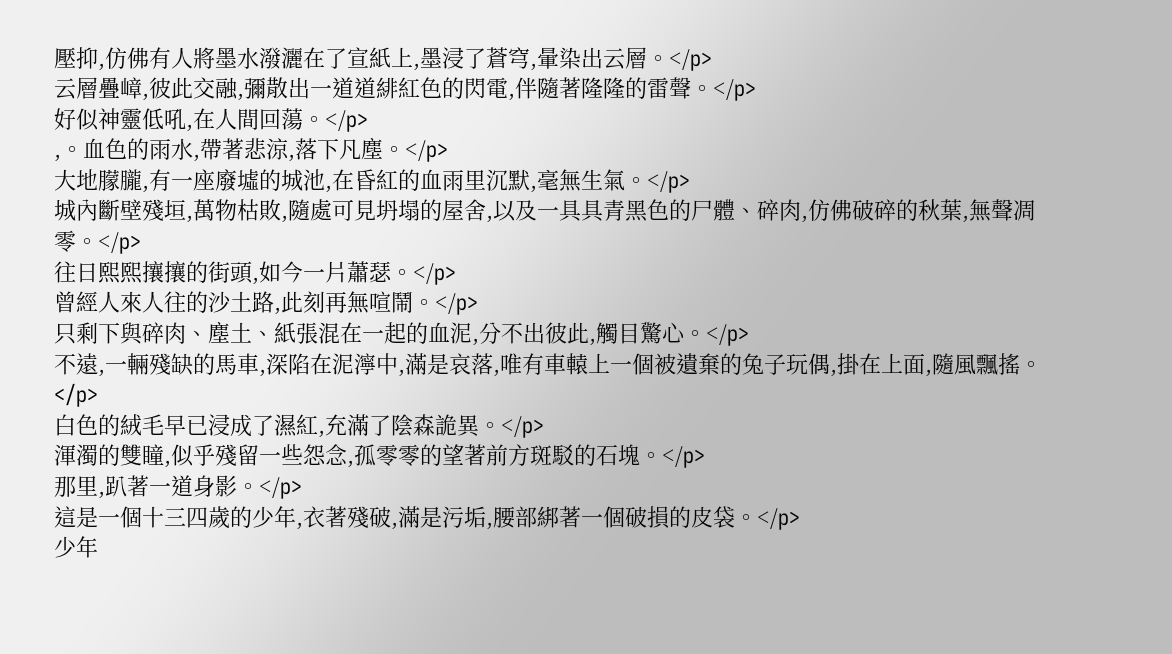壓抑,仿佛有人將墨水潑灑在了宣紙上,墨浸了蒼穹,暈染出云層。</p>
云層疊嶂,彼此交融,彌散出一道道緋紅色的閃電,伴隨著隆隆的雷聲。</p>
好似神靈低吼,在人間回蕩。</p>
,。血色的雨水,帶著悲涼,落下凡塵。</p>
大地朦朧,有一座廢墟的城池,在昏紅的血雨里沉默,毫無生氣。</p>
城內斷壁殘垣,萬物枯敗,隨處可見坍塌的屋舍,以及一具具青黑色的尸體、碎肉,仿佛破碎的秋葉,無聲凋零。</p>
往日熙熙攘攘的街頭,如今一片蕭瑟。</p>
曾經人來人往的沙土路,此刻再無喧鬧。</p>
只剩下與碎肉、塵土、紙張混在一起的血泥,分不出彼此,觸目驚心。</p>
不遠,一輛殘缺的馬車,深陷在泥濘中,滿是哀落,唯有車轅上一個被遺棄的兔子玩偶,掛在上面,隨風飄搖。</p>
白色的絨毛早已浸成了濕紅,充滿了陰森詭異。</p>
渾濁的雙瞳,似乎殘留一些怨念,孤零零的望著前方斑駁的石塊。</p>
那里,趴著一道身影。</p>
這是一個十三四歲的少年,衣著殘破,滿是污垢,腰部綁著一個破損的皮袋。</p>
少年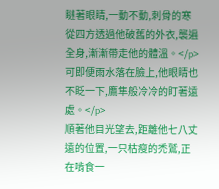瞇著眼睛,一動不動,刺骨的寒從四方透過他破舊的外衣,襲遍全身,漸漸帶走他的體溫。</p>
可即便雨水落在臉上,他眼睛也不眨一下,鷹隼般冷冷的盯著遠處。</p>
順著他目光望去,距離他七八丈遠的位置,一只枯瘦的禿鷲,正在啃食一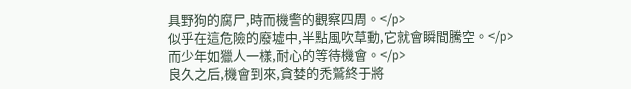具野狗的腐尸,時而機警的觀察四周。</p>
似乎在這危險的廢墟中,半點風吹草動,它就會瞬間騰空。</p>
而少年如獵人一樣,耐心的等待機會。</p>
良久之后,機會到來,貪婪的禿鷲終于將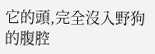它的頭,完全沒入野狗的腹腔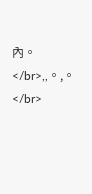內。</br>,,。,。</br>